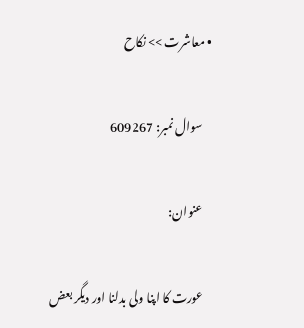• معاشرت >> نکاح

    سوال نمبر: 609267

    عنوان:

    عورت کا اپنا ولی بدلنا اور دیگر بعض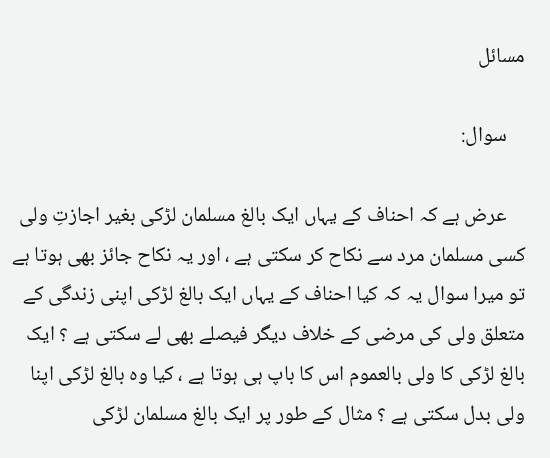مسائل

    سوال:

    عرض ہے کہ احناف کے یہاں ایک بالغ مسلمان لڑکی بغیر اجازتِ ولی کسی مسلمان مرد سے نکاح کر سکتی ہے ، اور یہ نکاح جائز بھی ہوتا ہے تو میرا سوال یہ کہ کیا احناف کے یہاں ایک بالغ لڑکی اپنی زندگی کے متعلق ولی کی مرضی کے خلاف دیگر فیصلے بھی لے سکتی ہے ؟ ایک بالغ لڑکی کا ولی بالعموم اس کا باپ ہی ہوتا ہے ، کیا وہ بالغ لڑکی اپنا ولی بدل سکتی ہے ؟ مثال کے طور پر ایک بالغ مسلمان لڑکی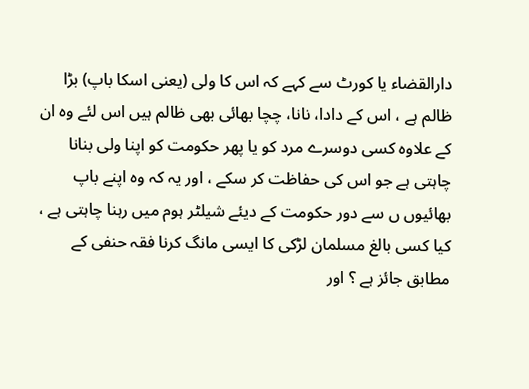دارالقضاء یا کورٹ سے کہے کہ اس کا ولی (یعنی اسکا باپ) بڑا ظالم ہے ، اس کے دادا، نانا، چچا بھائی بھی ظالم ہیں اس لئے وہ ان کے علاوہ کسی دوسرے مرد کو یا پھر حکومت کو اپنا ولی بنانا چاہتی ہے جو اس کی حفاظت کر سکے ، اور یہ کہ وہ اپنے باپ بھائیوں ں سے دور حکومت کے دیئے شیلٹر ہوم میں رہنا چاہتی ہے ، کیا کسی بالغ مسلمان لڑکی کا ایسی مانگ کرنا فقہ حنفی کے مطابق جائز ہے ؟ اور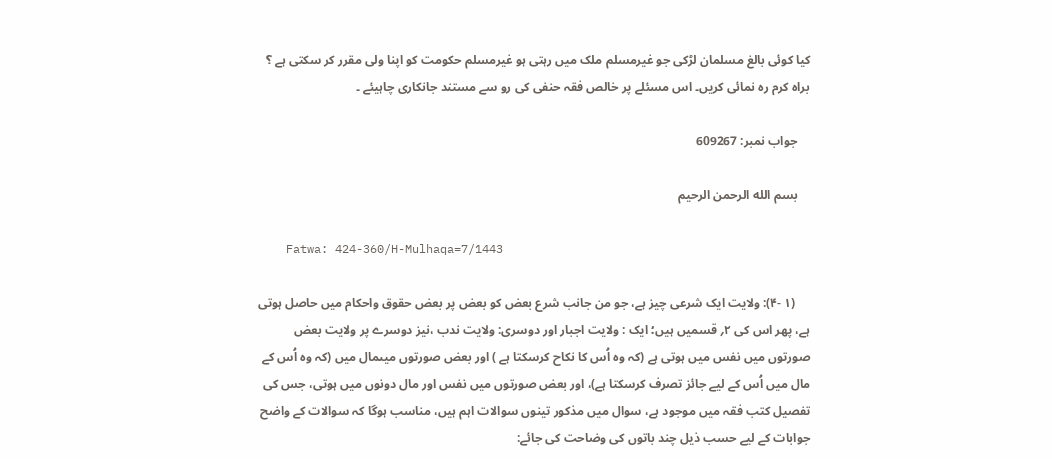کیا کوئی بالغ مسلمان لڑکی جو غیرمسلم ملک میں رہتی ہو غیرمسلم حکومت کو اپنا ولی مقرر کر سکتی ہے ؟ براہ کرم رہ نمائی کریں۔ اس مسئلے پر خالص فقہ حنفی کی رو سے مستند جانکاری چاہیئے ۔

    جواب نمبر: 609267

    بسم الله الرحمن الرحيم

    Fatwa: 424-360/H-Mulhaqa=7/1443

     (۱ -۴): ولایت ایک شرعی چیز ہے، جو من جانب شرع بعض کو بعض پر بعض حقوق واحکام میں حاصل ہوتی ہے، پھر اس کی ۲؍ قسمیں ہیں؛ ایک : ولایت اجبار اور دوسری: ولایت ندب ،نیز دوسرے پر ولایت بعض صورتوں میں نفس میں ہوتی ہے (کہ وہ اُس کا نکاح کرسکتا ہے ) اور بعض صورتوں میںمال میں (کہ وہ اُس کے مال میں اُس کے لیے جائز تصرف کرسکتا ہے)، اور بعض صورتوں میں نفس اور مال دونوں میں ہوتی، جس کی تفصیل کتب فقہ میں موجود ہے، سوال میں مذکور تینوں سوالات اہم ہیں، مناسب ہوگا کہ سوالات کے واضح جوابات کے لیے حسب ذیل چند باتوں کی وضاحت کی جائے: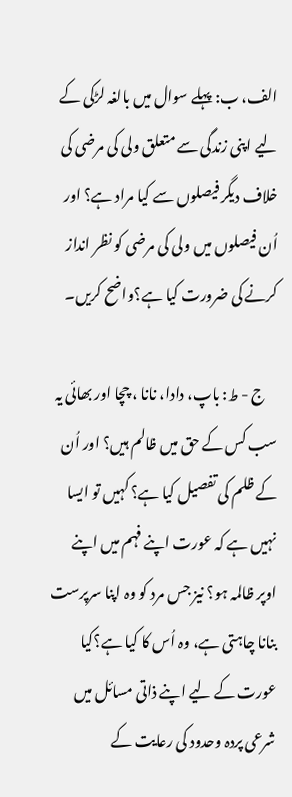الف، ب: پہلے سوال میں بالغہ لڑکی کے لیے اپنی زندگی سے متعلق ولی کی مرضی کی خلاف دیگر فیصلوں سے کیا مراد ہے؟ اور اُن فیصلوں میں ولی کی مرضی کو نظر انداز کرنے کی ضرورت کیا ہے؟واضح کریں۔

    ج - ط: باپ، دادا، نانا ، چچا اور بھائی یہ سب کس کے حق میں ظالم ہیں؟ اور اُن کے ظلم کی تفصیل کیا ہے؟ کہیں تو ایسا نہیں ہے کہ عورت اپنے فہم میں اپنے اوپر ظالمہ ہو؟ نیز جس مرد کو وہ اپنا سرپرست بنانا چاہتی ہے، وہ اُس کا کیا ہے؟کیا عورت کے لیے اپنے ذاتی مسائل میں شرعی پردہ وحدود کی رعایت کے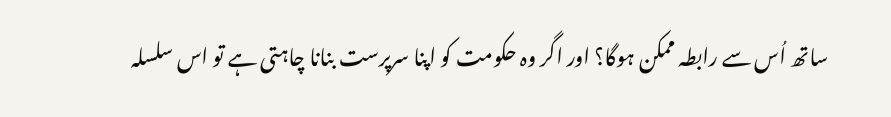ساتھ اُس سے رابطہ ممکن ہوگا؟ اور اگر وہ حکومت کو اپنا سرپرست بنانا چاہتی ہے تو اس سلسلہ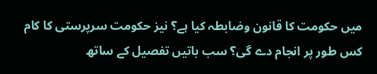میں حکومت کا قانون وضابطہ کیا ہے؟ نیز حکومت سرپرستی کا کام کس طور پر انجام دے گی؟ سب باتیں تفصیل کے ساتھ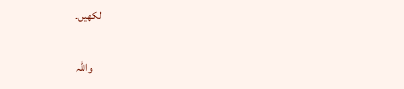لکھیں۔


    واللہ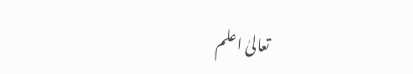تعالیٰ اعلم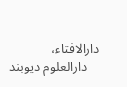دارالافتاء،
    دارالعلوم دیوبند